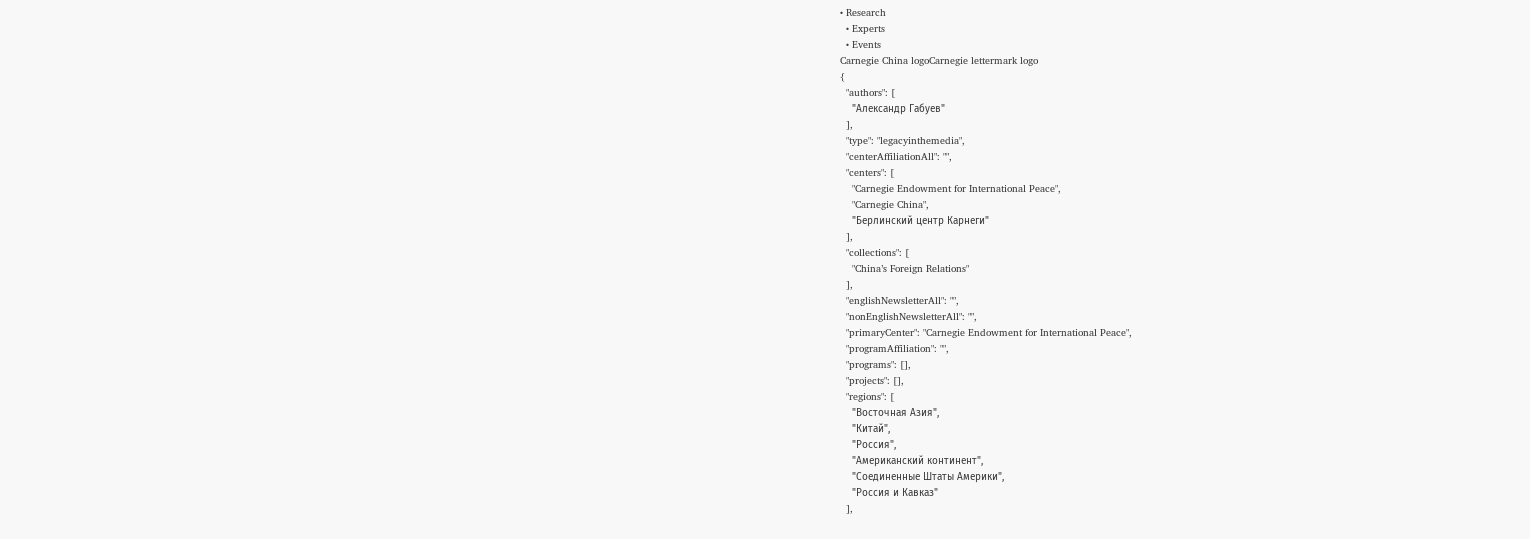• Research
  • Experts
  • Events
Carnegie China logoCarnegie lettermark logo
{
  "authors": [
    "Александр Габуев"
  ],
  "type": "legacyinthemedia",
  "centerAffiliationAll": "",
  "centers": [
    "Carnegie Endowment for International Peace",
    "Carnegie China",
    "Берлинский центр Карнеги"
  ],
  "collections": [
    "China’s Foreign Relations"
  ],
  "englishNewsletterAll": "",
  "nonEnglishNewsletterAll": "",
  "primaryCenter": "Carnegie Endowment for International Peace",
  "programAffiliation": "",
  "programs": [],
  "projects": [],
  "regions": [
    "Восточная Азия",
    "Китай",
    "Россия",
    "Американский континент",
    "Соединенные Штаты Америки",
    "Россия и Кавказ"
  ],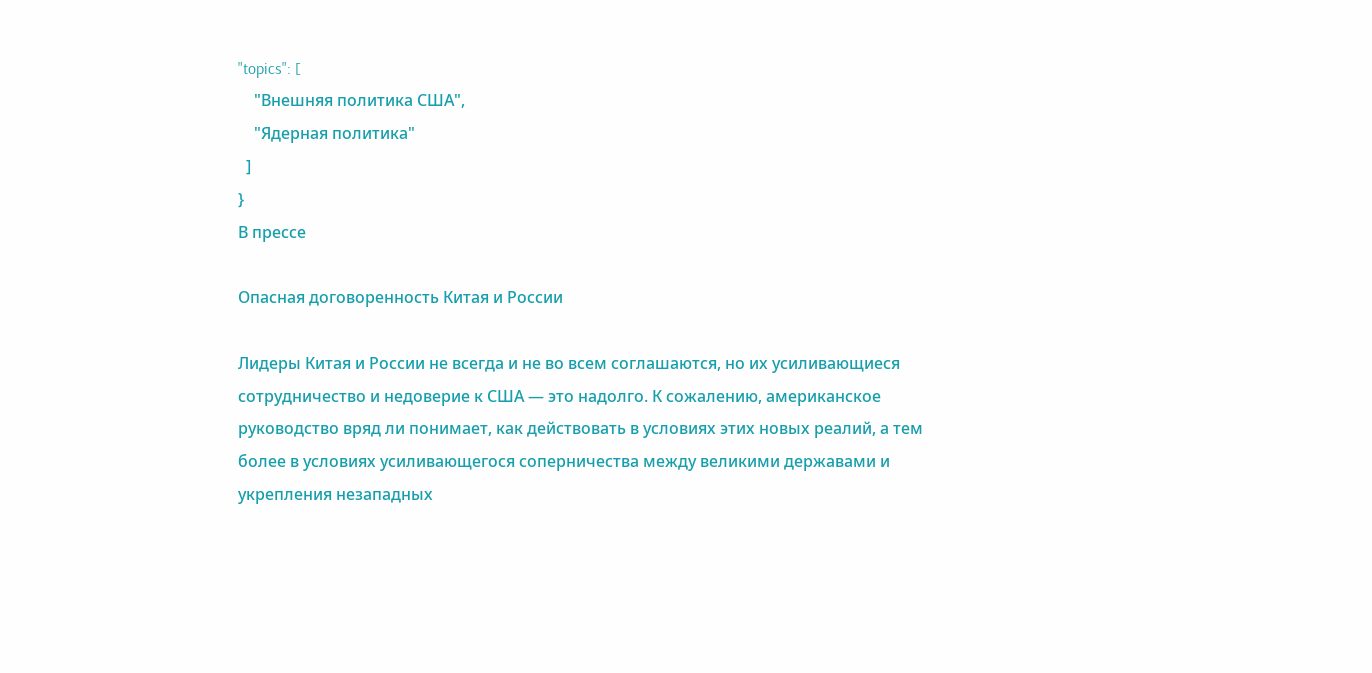"topics": [
    "Внешняя политика США",
    "Ядерная политика"
  ]
}
В прессе

Опасная договоренность Китая и России

Лидеры Китая и России не всегда и не во всем соглашаются, но их усиливающиеся сотрудничество и недоверие к США — это надолго. К сожалению, американское руководство вряд ли понимает, как действовать в условиях этих новых реалий, а тем более в условиях усиливающегося соперничества между великими державами и укрепления незападных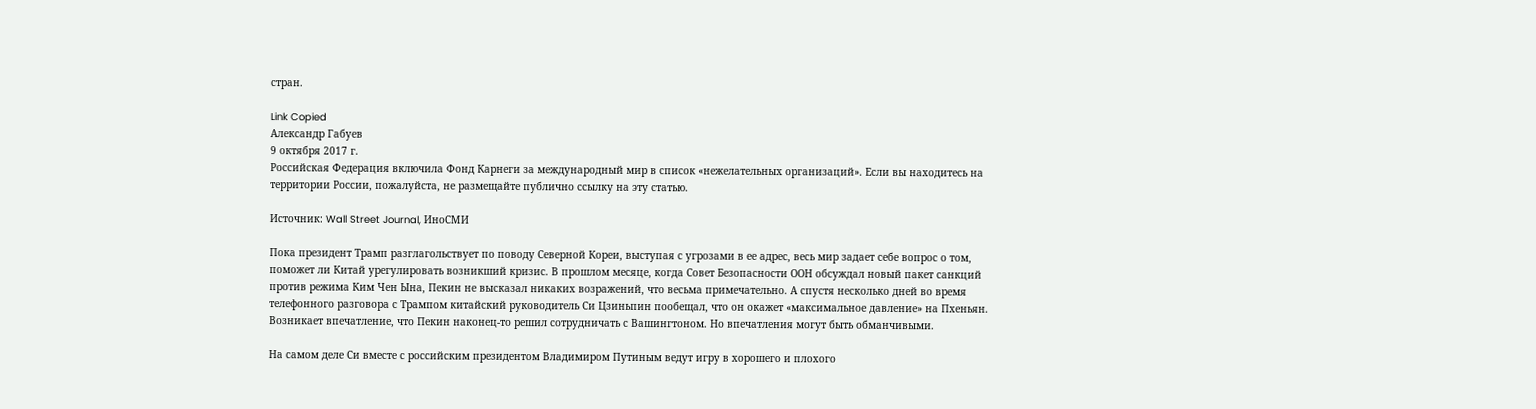стран.

Link Copied
Александр Габуев
9 октября 2017 г.
Российская Федерация включила Фонд Карнеги за международный мир в список «нежелательных организаций». Если вы находитесь на территории России, пожалуйста, не размещайте публично ссылку на эту статью.

Источник: Wall Street Journal, ИноСМИ

Пока президент Трамп разглагольствует по поводу Северной Кореи, выступая с угрозами в ее адрес, весь мир задает себе вопрос о том, поможет ли Китай урегулировать возникший кризис. В прошлом месяце, когда Совет Безопасности ООН обсуждал новый пакет санкций против режима Ким Чен Ына, Пекин не высказал никаких возражений, что весьма примечательно. А спустя несколько дней во время телефонного разговора с Трампом китайский руководитель Си Цзиньпин пообещал, что он окажет «максимальное давление» на Пхеньян. Возникает впечатление, что Пекин наконец-то решил сотрудничать с Вашингтоном. Но впечатления могут быть обманчивыми.

На самом деле Си вместе с российским президентом Владимиром Путиным ведут игру в хорошего и плохого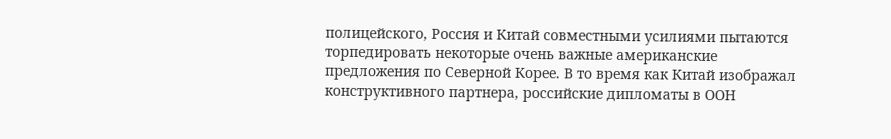полицейского, Россия и Китай совместными усилиями пытаются торпедировать некоторые очень важные американские предложения по Северной Корее. В то время как Китай изображал конструктивного партнера, российские дипломаты в ООН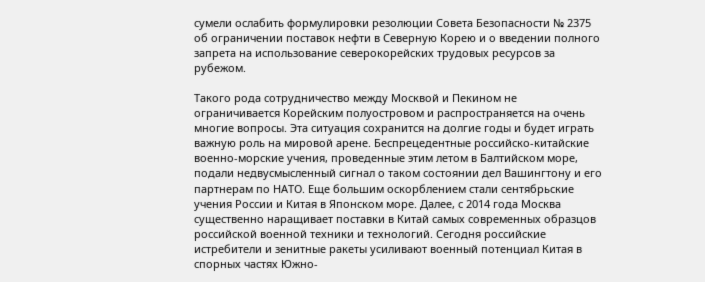сумели ослабить формулировки резолюции Совета Безопасности № 2375 об ограничении поставок нефти в Северную Корею и о введении полного запрета на использование северокорейских трудовых ресурсов за рубежом.

Такого рода сотрудничество между Москвой и Пекином не ограничивается Корейским полуостровом и распространяется на очень многие вопросы. Эта ситуация сохранится на долгие годы и будет играть важную роль на мировой арене. Беспрецедентные российско-китайские военно-морские учения, проведенные этим летом в Балтийском море, подали недвусмысленный сигнал о таком состоянии дел Вашингтону и его партнерам по НАТО. Еще большим оскорблением стали сентябрьские учения России и Китая в Японском море. Далее, с 2014 года Москва существенно наращивает поставки в Китай самых современных образцов российской военной техники и технологий. Сегодня российские истребители и зенитные ракеты усиливают военный потенциал Китая в спорных частях Южно-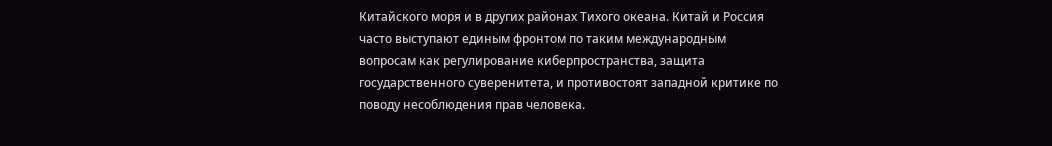Китайского моря и в других районах Тихого океана. Китай и Россия часто выступают единым фронтом по таким международным вопросам как регулирование киберпространства, защита государственного суверенитета, и противостоят западной критике по поводу несоблюдения прав человека.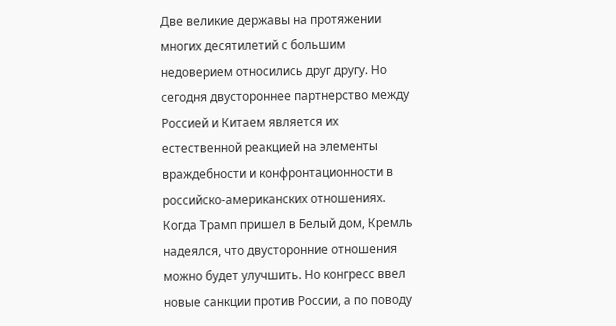Две великие державы на протяжении многих десятилетий с большим недоверием относились друг другу. Но сегодня двустороннее партнерство между Россией и Китаем является их естественной реакцией на элементы враждебности и конфронтационности в российско-американских отношениях. Когда Трамп пришел в Белый дом, Кремль надеялся, что двусторонние отношения можно будет улучшить. Но конгресс ввел новые санкции против России, а по поводу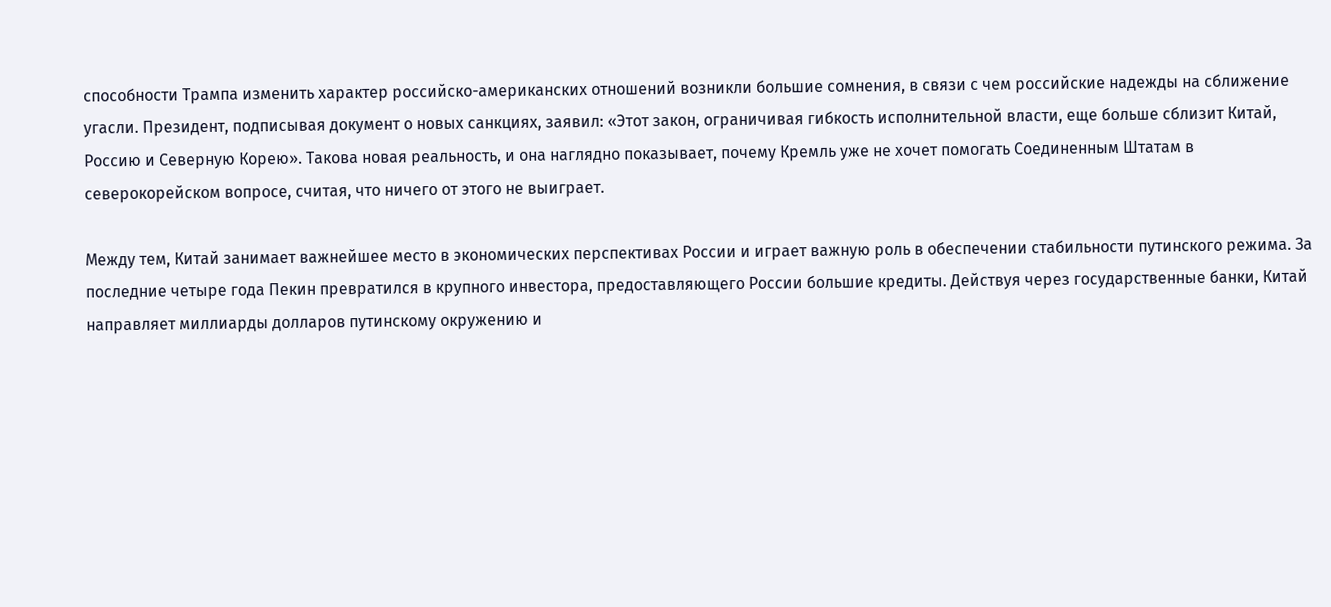способности Трампа изменить характер российско-американских отношений возникли большие сомнения, в связи с чем российские надежды на сближение угасли. Президент, подписывая документ о новых санкциях, заявил: «Этот закон, ограничивая гибкость исполнительной власти, еще больше сблизит Китай, Россию и Северную Корею». Такова новая реальность, и она наглядно показывает, почему Кремль уже не хочет помогать Соединенным Штатам в северокорейском вопросе, считая, что ничего от этого не выиграет.

Между тем, Китай занимает важнейшее место в экономических перспективах России и играет важную роль в обеспечении стабильности путинского режима. За последние четыре года Пекин превратился в крупного инвестора, предоставляющего России большие кредиты. Действуя через государственные банки, Китай направляет миллиарды долларов путинскому окружению и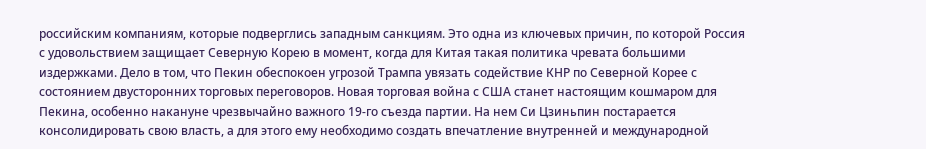российским компаниям, которые подверглись западным санкциям. Это одна из ключевых причин, по которой Россия с удовольствием защищает Северную Корею в момент, когда для Китая такая политика чревата большими издержками. Дело в том, что Пекин обеспокоен угрозой Трампа увязать содействие КНР по Северной Корее с состоянием двусторонних торговых переговоров. Новая торговая война с США станет настоящим кошмаром для Пекина, особенно накануне чрезвычайно важного 19-го съезда партии. На нем Си Цзиньпин постарается консолидировать свою власть, а для этого ему необходимо создать впечатление внутренней и международной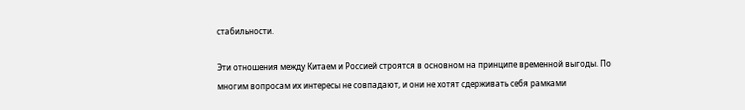стабильности.

Эти отношения между Китаем и Россией строятся в основном на принципе временной выгоды. По многим вопросам их интересы не совпадают, и они не хотят сдерживать себя рамками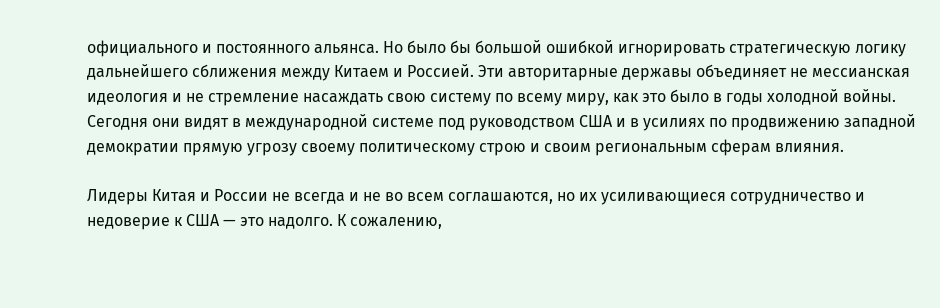официального и постоянного альянса. Но было бы большой ошибкой игнорировать стратегическую логику дальнейшего сближения между Китаем и Россией. Эти авторитарные державы объединяет не мессианская идеология и не стремление насаждать свою систему по всему миру, как это было в годы холодной войны. Сегодня они видят в международной системе под руководством США и в усилиях по продвижению западной демократии прямую угрозу своему политическому строю и своим региональным сферам влияния.

Лидеры Китая и России не всегда и не во всем соглашаются, но их усиливающиеся сотрудничество и недоверие к США — это надолго. К сожалению,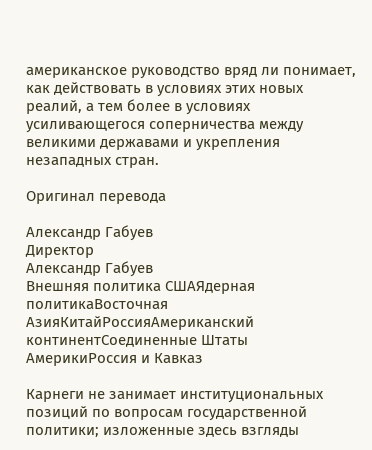американское руководство вряд ли понимает, как действовать в условиях этих новых реалий, а тем более в условиях усиливающегося соперничества между великими державами и укрепления незападных стран.

Оригинал перевода

Александр Габуев
Директор
Александр Габуев
Внешняя политика СШАЯдерная политикаВосточная АзияКитайРоссияАмериканский континентСоединенные Штаты АмерикиРоссия и Кавказ

Карнеги не занимает институциональных позиций по вопросам государственной политики; изложенные здесь взгляды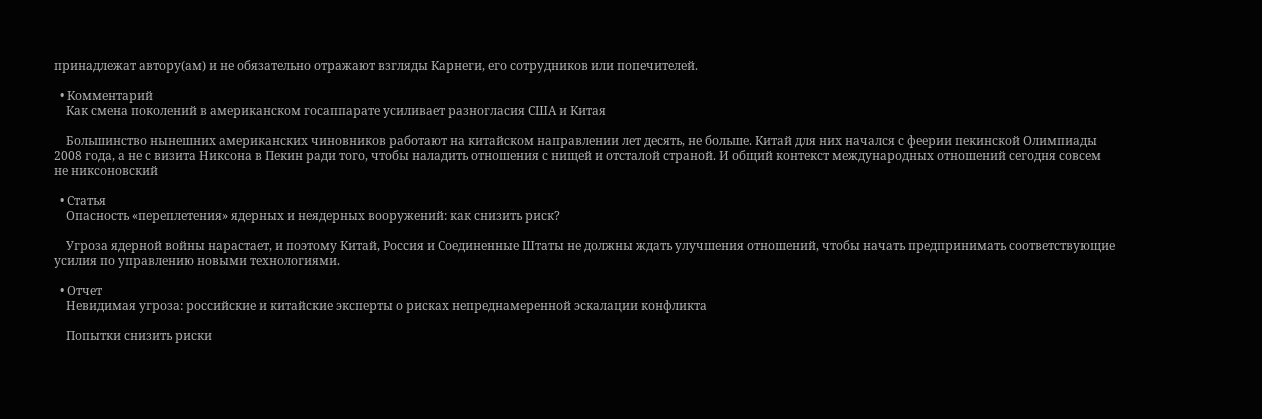принадлежат автору(ам) и не обязательно отражают взгляды Карнеги, его сотрудников или попечителей.

  • Комментарий
    Как смена поколений в американском госаппарате усиливает разногласия США и Китая

    Большинство нынешних американских чиновников работают на китайском направлении лет десять, не больше. Китай для них начался с феерии пекинской Олимпиады 2008 года, а не с визита Никсона в Пекин ради того, чтобы наладить отношения с нищей и отсталой страной. И общий контекст международных отношений сегодня совсем не никсоновский

  • Статья
    Опасность «переплетения» ядерных и неядерных вооружений: как снизить риск?

    Угроза ядерной войны нарастает, и поэтому Китай, Россия и Соединенные Штаты не должны ждать улучшения отношений, чтобы начать предпринимать соответствующие усилия по управлению новыми технологиями.

  • Отчет
    Невидимая угроза: российские и китайские эксперты о рисках непреднамеренной эскалации конфликта

    Попытки снизить риски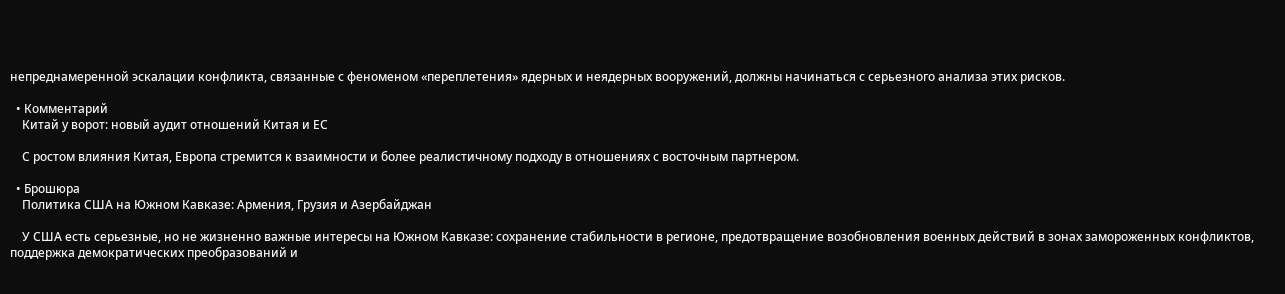непреднамеренной эскалации конфликта, связанные с феноменом «переплетения» ядерных и неядерных вооружений, должны начинаться с серьезного анализа этих рисков.

  • Комментарий
    Китай у ворот: новый аудит отношений Китая и ЕС

    С ростом влияния Китая, Европа стремится к взаимности и более реалистичному подходу в отношениях с восточным партнером.

  • Брошюра
    Политика США на Южном Кавказе: Армения, Грузия и Азербайджан

    У США есть серьезные, но не жизненно важные интересы на Южном Кавказе: сохранение стабильности в регионе, предотвращение возобновления военных действий в зонах замороженных конфликтов, поддержка демократических преобразований и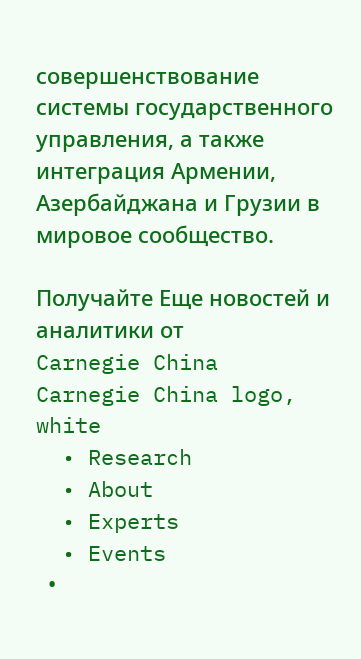совершенствование системы государственного управления, а также интеграция Армении, Азербайджана и Грузии в мировое сообщество.

Получайте Еще новостей и аналитики от
Carnegie China
Carnegie China logo, white
  • Research
  • About
  • Experts
  • Events
  •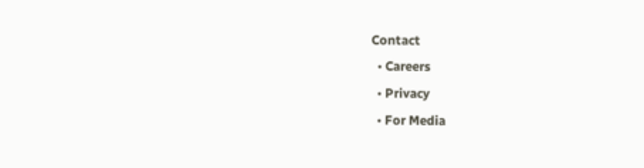Contact
  • Careers
  • Privacy
  • For Media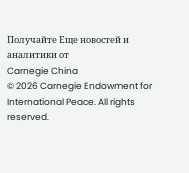Получайте Еще новостей и аналитики от
Carnegie China
© 2026 Carnegie Endowment for International Peace. All rights reserved.